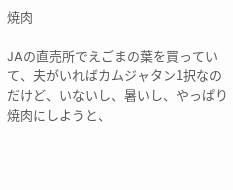焼肉

JAの直売所でえごまの葉を買っていて、夫がいればカムジャタン1択なのだけど、いないし、暑いし、やっぱり焼肉にしようと、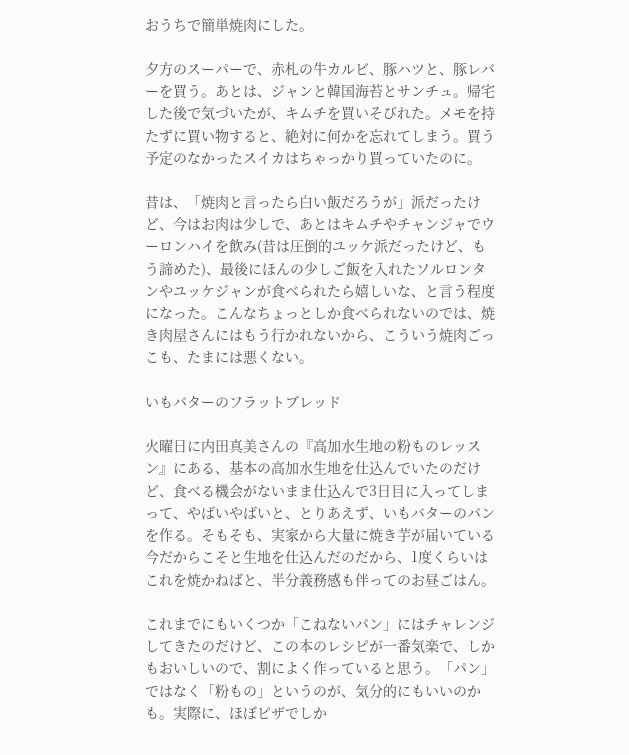おうちで簡単焼肉にした。

夕方のスーパーで、赤札の牛カルビ、豚ハツと、豚レバーを買う。あとは、ジャンと韓国海苔とサンチュ。帰宅した後で気づいたが、キムチを買いそびれた。メモを持たずに買い物すると、絶対に何かを忘れてしまう。買う予定のなかったスイカはちゃっかり買っていたのに。

昔は、「焼肉と言ったら白い飯だろうが」派だったけど、今はお肉は少しで、あとはキムチやチャンジャでウーロンハイを飲み(昔は圧倒的ユッケ派だったけど、もう諦めた)、最後にほんの少しご飯を入れたソルロンタンやユッケジャンが食べられたら嬉しいな、と言う程度になった。こんなちょっとしか食べられないのでは、焼き肉屋さんにはもう行かれないから、こういう焼肉ごっこも、たまには悪くない。

いもバターのフラットブレッド

火曜日に内田真美さんの『高加水生地の粉ものレッスン』にある、基本の高加水生地を仕込んでいたのだけど、食べる機会がないまま仕込んで3日目に入ってしまって、やばいやばいと、とりあえず、いもバターのパンを作る。そもそも、実家から大量に焼き芋が届いている今だからこそと生地を仕込んだのだから、1度くらいはこれを焼かねばと、半分義務感も伴ってのお昼ごはん。

これまでにもいくつか「こねないパン」にはチャレンジしてきたのだけど、この本のレシピが一番気楽で、しかもおいしいので、割によく作っていると思う。「パン」ではなく「粉もの」というのが、気分的にもいいのかも。実際に、ほぼピザでしか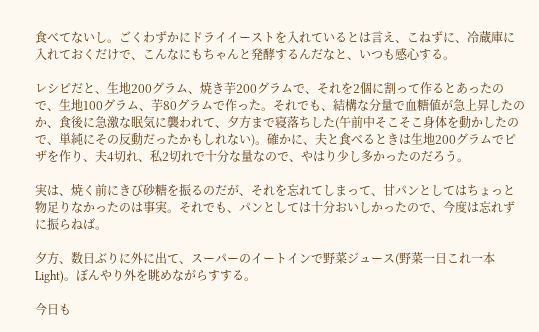食べてないし。ごくわずかにドライイーストを入れているとは言え、こねずに、冷蔵庫に入れておくだけで、こんなにもちゃんと発酵するんだなと、いつも感心する。

レシピだと、生地200グラム、焼き芋200グラムで、それを2個に割って作るとあったので、生地100グラム、芋80グラムで作った。それでも、結構な分量で血糖値が急上昇したのか、食後に急激な眠気に襲われて、夕方まで寝落ちした(午前中そこそこ身体を動かしたので、単純にその反動だったかもしれない)。確かに、夫と食べるときは生地200グラムでピザを作り、夫4切れ、私2切れで十分な量なので、やはり少し多かったのだろう。

実は、焼く前にきび砂糖を振るのだが、それを忘れてしまって、甘パンとしてはちょっと物足りなかったのは事実。それでも、パンとしては十分おいしかったので、今度は忘れずに振らねば。

夕方、数日ぶりに外に出て、スーパーのイートインで野菜ジュース(野菜一日これ一本 Light)。ぼんやり外を眺めながらすする。

今日も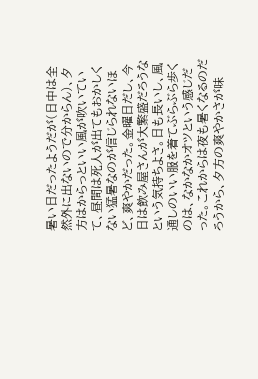暑い日だったようだが(日中は全然外に出ないので分からん)、夕方はからっといい風が吹いていて、昼間は死人が出てもおかしくない猛暑なのが信じられないほど、爽やかだった。金曜日だし、今日は飲み屋さんが大繁盛だろうなという気持ちよさ。日も長いし、風通しのいい服を着てぶらぶら歩くのは、なかなかオツという感じだった。これからは夜も暑くなるのだろうから、夕方の爽やかさが味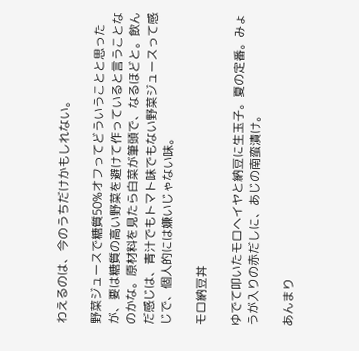わえるのは、今のうちだけかもしれない。

野菜ジュースで糖質50%オフってどういうことと思ったが、要は糖質の高い野菜を避けて作っていると言うことなのかな。原材料を見たら白菜が筆頭で、なるほどと。飲んだ感じは、青汁でもトマト味でもない野菜ジュースって感じで、個人的には嫌いじゃない味。

モロ納豆丼

ゆでて叩いたモロヘイヤと納豆に生玉子。夏の定番。みょうが入りの赤だしに、あじの南蛮漬け。

あんまり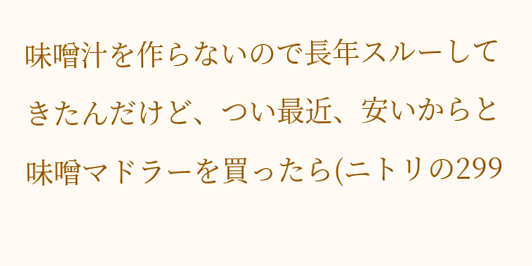味噌汁を作らないので長年スルーしてきたんだけど、つい最近、安いからと味噌マドラーを買ったら(ニトリの299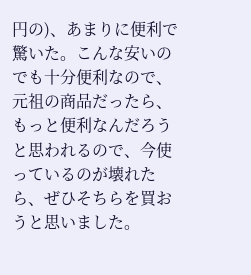円の)、あまりに便利で驚いた。こんな安いのでも十分便利なので、元祖の商品だったら、もっと便利なんだろうと思われるので、今使っているのが壊れたら、ぜひそちらを買おうと思いました。